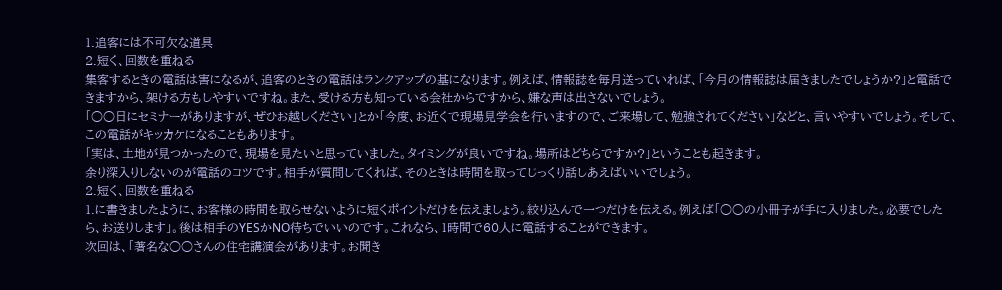1.追客には不可欠な道具
2.短く、回数を重ねる
集客するときの電話は害になるが、追客のときの電話はランクアップの基になります。例えば、情報誌を毎月送っていれば、「今月の情報誌は届きましたでしょうか?」と電話できますから、架ける方もしやすいですね。また、受ける方も知っている会社からですから、嫌な声は出さないでしょう。
「○○日にセミナーがありますが、ぜひお越しください」とか「今度、お近くで現場見学会を行いますので、ご来場して、勉強されてください」などと、言いやすいでしょう。そして、この電話がキッカケになることもあります。
「実は、土地が見つかったので、現場を見たいと思っていました。タイミングが良いですね。場所はどちらですか?」ということも起きます。
余り深入りしないのが電話のコツです。相手が質問してくれば、そのときは時間を取ってじっくり話しあえばいいでしょう。
2.短く、回数を重ねる
1.に書きましたように、お客様の時間を取らせないように短くポイントだけを伝えましょう。絞り込んで一つだけを伝える。例えば「○○の小冊子が手に入りました。必要でしたら、お送りします」。後は相手のYESかNO待ちでいいのです。これなら、1時間で60人に電話することができます。
次回は、「著名な○○さんの住宅講演会があります。お聞き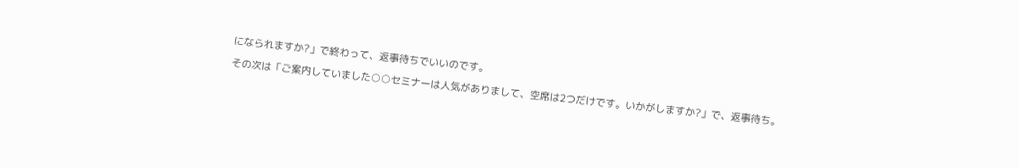になられますか?」で終わって、返事待ちでいいのです。
その次は「ご案内していました○○セミナーは人気がありまして、空席は2つだけです。いかがしますか?」で、返事待ち。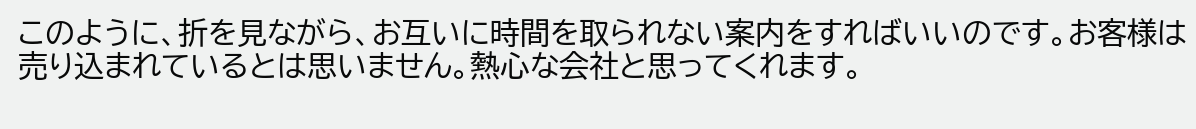このように、折を見ながら、お互いに時間を取られない案内をすればいいのです。お客様は売り込まれているとは思いません。熱心な会社と思ってくれます。